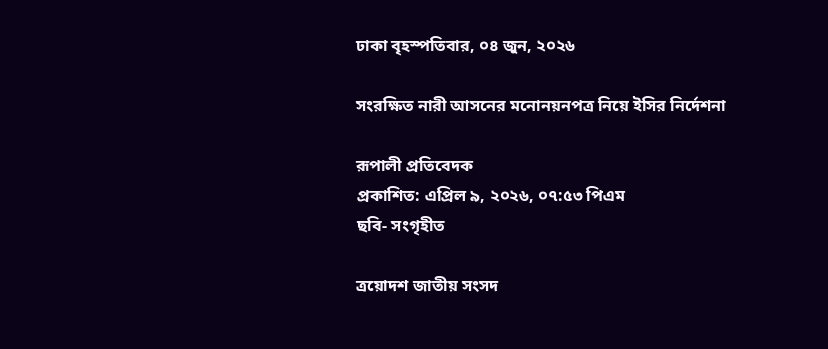ঢাকা বৃহস্পতিবার, ০৪ জুন, ২০২৬

সংরক্ষিত নারী আসনের মনোনয়নপত্র নিয়ে ইসির নির্দেশনা

রূপালী প্রতিবেদক
প্রকাশিত: এপ্রিল ৯, ২০২৬, ০৭:৫৩ পিএম
ছবি- সংগৃহীত

ত্রয়োদশ জাতীয় সংসদ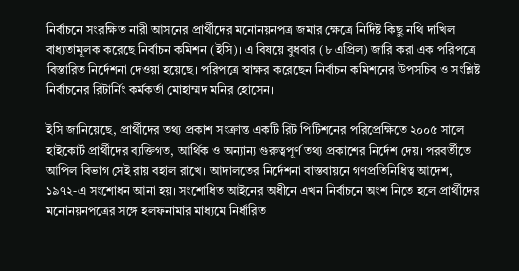নির্বাচনে সংরক্ষিত নারী আসনের প্রার্থীদের মনোনয়নপত্র জমার ক্ষেত্রে নির্দিষ্ট কিছু নথি দাখিল বাধ্যতামূলক করেছে নির্বাচন কমিশন (ইসি)। এ বিষয়ে বুধবার (৮ এপ্রিল) জারি করা এক পরিপত্রে বিস্তারিত নির্দেশনা দেওয়া হয়েছে। পরিপত্রে স্বাক্ষর করেছেন নির্বাচন কমিশনের উপসচিব ও সংশ্লিষ্ট নির্বাচনের রিটার্নিং কর্মকর্তা মোহাম্মদ মনির হোসেন।

ইসি জানিয়েছে, প্রার্থীদের তথ্য প্রকাশ সংক্রান্ত একটি রিট পিটিশনের পরিপ্রেক্ষিতে ২০০৫ সালে হাইকোর্ট প্রার্থীদের ব্যক্তিগত, আর্থিক ও অন্যান্য গুরুত্বপূর্ণ তথ্য প্রকাশের নির্দেশ দেয়। পরবর্তীতে আপিল বিভাগ সেই রায় বহাল রাখে। আদালতের নির্দেশনা বাস্তবায়নে গণপ্রতিনিধিত্ব আদেশ, ১৯৭২-এ সংশোধন আনা হয়। সংশোধিত আইনের অধীনে এখন নির্বাচনে অংশ নিতে হলে প্রার্থীদের মনোনয়নপত্রের সঙ্গে হলফনামার মাধ্যমে নির্ধারিত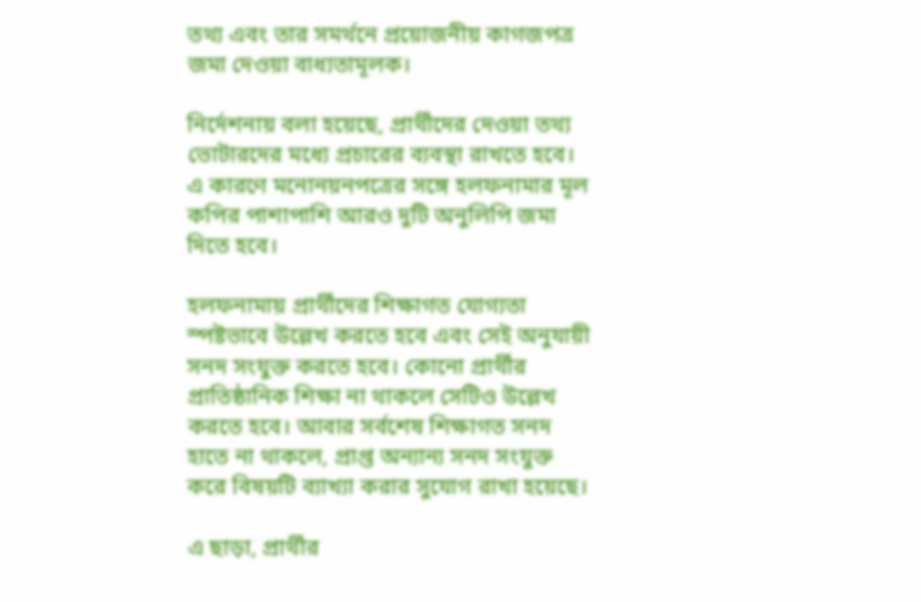তথ্য এবং তার সমর্থনে প্রয়োজনীয় কাগজপত্র জমা দেওয়া বাধ্যতামূলক।

নির্দেশনায় বলা হয়েছে, প্রার্থীদের দেওয়া তথ্য ভোটারদের মধ্যে প্রচারের ব্যবস্থা রাখতে হবে। এ কারণে মনোনয়নপত্রের সঙ্গে হলফনামার মূল কপির পাশাপাশি আরও দুটি অনুলিপি জমা দিতে হবে।

হলফনামায় প্রার্থীদের শিক্ষাগত যোগ্যতা স্পষ্টভাবে উল্লেখ করতে হবে এবং সেই অনুযায়ী সনদ সংযুক্ত করতে হবে। কোনো প্রার্থীর প্রাতিষ্ঠানিক শিক্ষা না থাকলে সেটিও উল্লেখ করতে হবে। আবার সর্বশেষ শিক্ষাগত সনদ হাতে না থাকলে, প্রাপ্ত অন্যান্য সনদ সংযুক্ত করে বিষয়টি ব্যাখ্যা করার সুযোগ রাখা হয়েছে।

এ ছাড়া, প্রার্থীর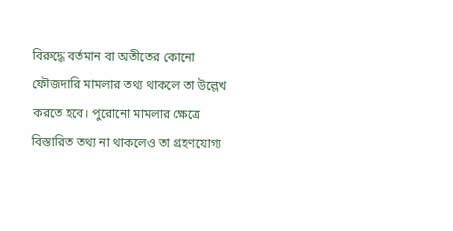বিরুদ্ধে বর্তমান বা অতীতের কোনো ফৌজদারি মামলার তথ্য থাকলে তা উল্লেখ করতে হবে। পুরোনো মামলার ক্ষেত্রে বিস্তারিত তথ্য না থাকলেও তা গ্রহণযোগ্য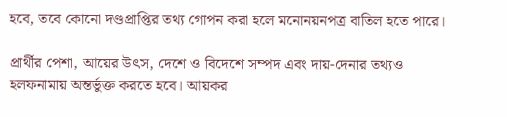হবে, তবে কোনো দণ্ডপ্রাপ্তির তথ্য গোপন করা হলে মনোনয়নপত্র বাতিল হতে পারে।

প্রার্থীর পেশা, আয়ের উৎস, দেশে ও বিদেশে সম্পদ এবং দায়-দেনার তথ্যও হলফনামায় অন্তর্ভুক্ত করতে হবে। আয়কর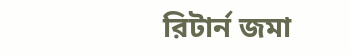রিটার্ন জমা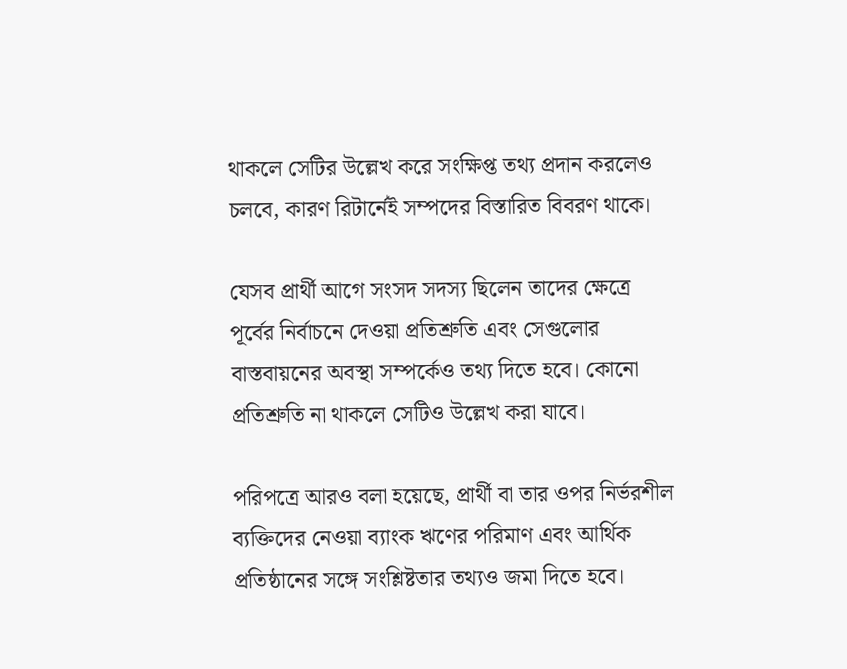থাকলে সেটির উল্লেখ করে সংক্ষিপ্ত তথ্য প্রদান করলেও চলবে, কারণ রিটার্নেই সম্পদের বিস্তারিত বিবরণ থাকে।

যেসব প্রার্থী আগে সংসদ সদস্য ছিলেন তাদের ক্ষেত্রে পূর্বের নির্বাচনে দেওয়া প্রতিশ্রুতি এবং সেগুলোর বাস্তবায়নের অবস্থা সম্পর্কেও তথ্য দিতে হবে। কোনো প্রতিশ্রুতি না থাকলে সেটিও উল্লেখ করা যাবে।

পরিপত্রে আরও বলা হয়েছে, প্রার্থী বা তার ওপর নির্ভরশীল ব্যক্তিদের নেওয়া ব্যাংক ঋণের পরিমাণ এবং আর্থিক প্রতিষ্ঠানের সঙ্গে সংশ্লিষ্টতার তথ্যও জমা দিতে হবে।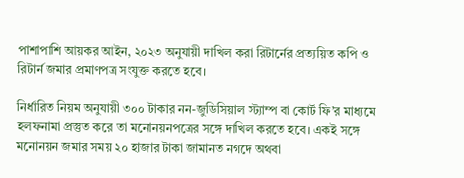পাশাপাশি আয়কর আইন, ২০২৩ অনুযায়ী দাখিল করা রিটার্নের প্রত্যয়িত কপি ও রিটার্ন জমার প্রমাণপত্র সংযুক্ত করতে হবে।

নির্ধারিত নিয়ম অনুযায়ী ৩০০ টাকার নন-জুডিসিয়াল স্ট্যাম্প বা কোর্ট ফি’র মাধ্যমে হলফনামা প্রস্তুত করে তা মনোনয়নপত্রের সঙ্গে দাখিল করতে হবে। একই সঙ্গে মনোনয়ন জমার সময় ২০ হাজার টাকা জামানত নগদে অথবা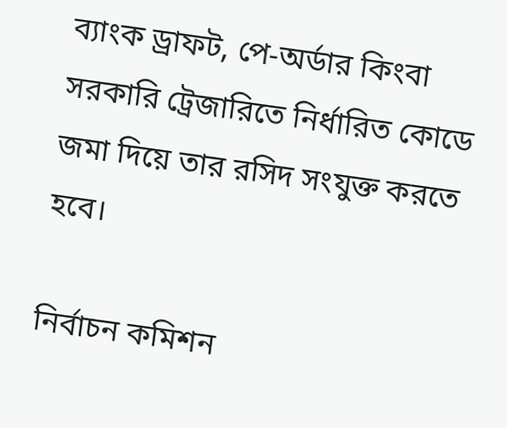ব্যাংক ড্রাফট, পে-অর্ডার কিংবা সরকারি ট্রেজারিতে নির্ধারিত কোডে জমা দিয়ে তার রসিদ সংযুক্ত করতে হবে।

নির্বাচন কমিশন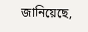জানিয়েছে,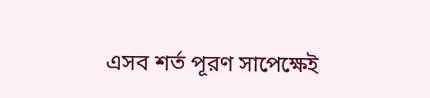এসব শর্ত পূরণ সাপেক্ষেই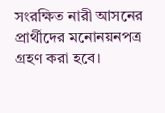সংরক্ষিত নারী আসনের প্রার্থীদের মনোনয়নপত্র গ্রহণ করা হবে।